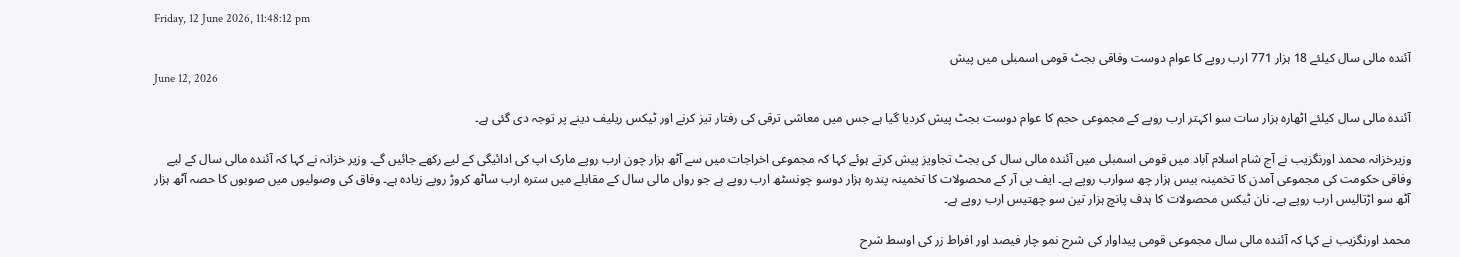Friday, 12 June 2026, 11:48:12 pm

آئندہ مالی سال کیلئے 18 ہزار 771 ارب روپے کا عوام دوست وفاقی بجٹ قومی اسمبلی میں پیش
June 12, 2026

آئندہ مالی سال کیلئے اٹھارہ ہزار سات سو اکہتر ارب روپے کے مجموعی حجم کا عوام دوست بجٹ پیش کردیا گیا ہے جس میں معاشی ترقی کی رفتار تیز کرنے اور ٹیکس ریلیف دینے پر توجہ دی گئی ہے۔

وزیرخزانہ محمد اورنگزیب نے آج شام اسلام آباد میں قومی اسمبلی میں آئندہ مالی سال کی بجٹ تجاویز پیش کرتے ہوئے کہا کہ مجموعی اخراجات میں سے آٹھ ہزار چون ارب روپے مارک اپ کی ادائیگی کے لیے رکھے جائیں گے۔ وزیر خزانہ نے کہا کہ آئندہ مالی سال کے لیے وفاقی حکومت کی مجموعی آمدن کا تخمینہ بیس ہزار چھ سوارب روپے ہے۔ ایف بی آر کے محصولات کا تخمینہ پندرہ ہزار دوسو چونسٹھ ارب روپے ہے جو رواں مالی سال کے مقابلے میں سترہ ارب ساٹھ کروڑ روپے زیادہ ہے۔ وفاق کی وصولیوں میں صوبوں کا حصہ آٹھ ہزار آٹھ سو اڑتالیس ارب روپے ہے۔ نان ٹیکس محصولات کا ہدف پانچ ہزار تین سو چھتیس ارب روپے ہے۔

محمد اورنگزیب نے کہا کہ آئندہ مالی سال مجموعی قومی پیداوار کی شرح نمو چار فیصد اور افراط زر کی اوسط شرح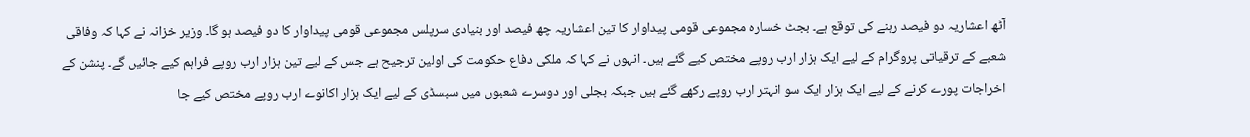آٹھ اعشاریہ دو فیصد رہنے کی توقع ہے۔ بجٹ خسارہ مجموعی قومی پیداوار کا تین اعشاریہ چھ فیصد اور بنیادی سرپلس مجموعی قومی پیداوار کا دو فیصد ہو گا۔ وزیر خزانہ نے کہا کہ وفاقی شعبے کے ترقیاتی پروگرام کے لیے ایک ہزار ارب روپے مختص کیے گئے ہیں۔ انہوں نے کہا کہ ملکی دفاع حکومت کی اولین ترجیح ہے جس کے لیے تین ہزار ارب روپے فراہم کیے جائیں گے۔ پنشن کے اخراجات پورے کرنے کے لیے ایک ہزار ایک سو انہتر ارب روپے رکھے گئے ہیں جبکہ بجلی اور دوسرے شعبوں میں سبسڈی کے لیے ایک ہزار اکانوے ارب روپے مختص کیے جا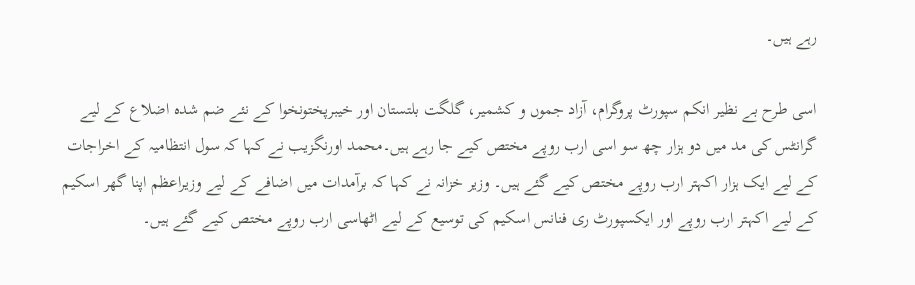رہے ہیں۔

اسی طرح بے نظیر انکم سپورٹ پروگرام، آزاد جموں و کشمیر، گلگت بلتستان اور خیبرپختونخوا کے نئے ضم شدہ اضلاع کے لیے گرانٹس کی مد میں دو ہزار چھ سو اسی ارب روپے مختص کیے جا رہے ہیں۔محمد اورنگزیب نے کہا کہ سول انتظامیہ کے اخراجات کے لیے ایک ہزار اکہتر ارب روپے مختص کیے گئے ہیں۔ وزیر خزانہ نے کہا کہ برآمدات میں اضافے کے لیے وزیراعظم اپنا گھر اسکیم کے لیے اکہتر ارب روپے اور ایکسپورٹ ری فنانس اسکیم کی توسیع کے لیے اٹھاسی ارب روپے مختص کیے گئے ہیں۔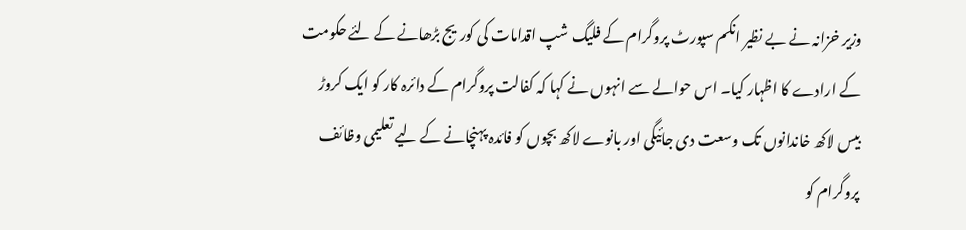وزیر خزانہ نے بے نظیر انکم سپورٹ پروگرام کے فلیگ شپ اقدامات کی کوریج بڑھانے کے لئے حکومت کے ارادے کا اظہار کیا۔ اس حوالے سے انہوں نے کہا کہ کفالت پروگرام کے دائرہ کار کو ایک کروڑ بیس لاکھ خاندانوں تک وسعت دی جائیگی اور بانوے لاکھ بچوں کو فائدہ پہنچانے کے لیے تعلیمی وظائف پروگرام کو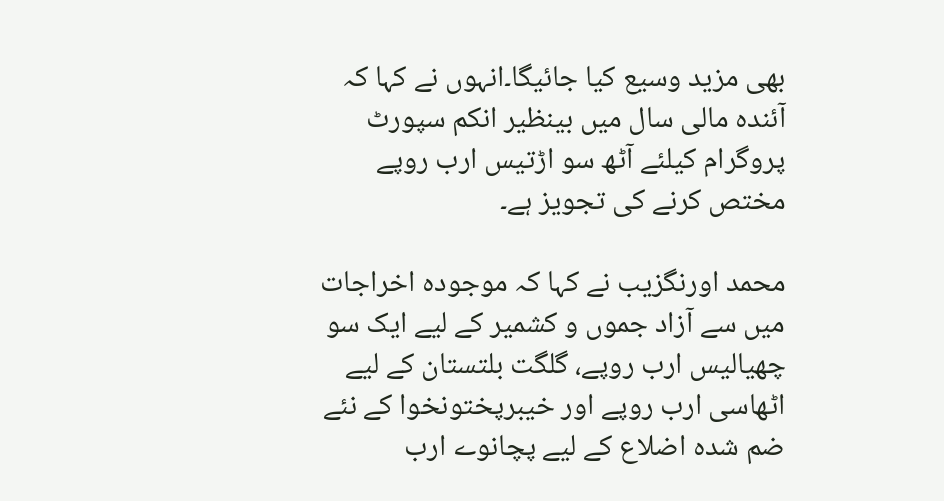بھی مزید وسیع کیا جائیگا۔انہوں نے کہا کہ آئندہ مالی سال میں بینظیر انکم سپورٹ پروگرام کیلئے آٹھ سو اڑتیس ارب روپے مختص کرنے کی تجویز ہے۔

محمد اورنگزیب نے کہا کہ موجودہ اخراجات میں سے آزاد جموں و کشمیر کے لیے ایک سو چھیالیس ارب روپے، گلگت بلتستان کے لیے اٹھاسی ارب روپے اور خیبرپختونخوا کے نئے ضم شدہ اضلاع کے لیے پچانوے ارب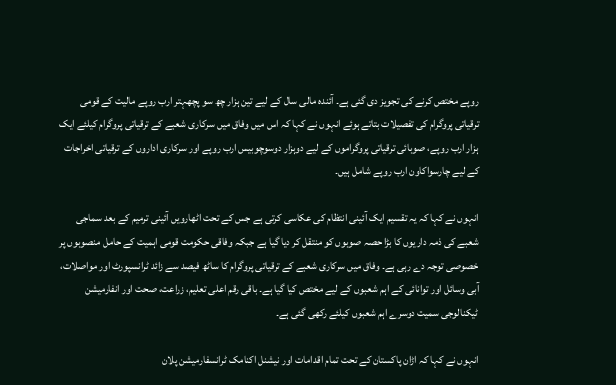روپے مختص کرنے کی تجویز دی گئی ہے۔ آئندہ مالی سال کے لیے تین ہزار چھ سو پچھہتر ارب روپے مالیت کے قومی ترقیاتی پروگرام کی تفصیلات بتاتے ہوئے انہوں نے کہا کہ اس میں وفاق میں سرکاری شعبے کے ترقیاتی پروگرام کیلئے ایک ہزار ارب روپے، صوبائی ترقیاتی پروگراموں کے لیے دوہزار دوسوچوبیس ارب روپے اور سرکاری اداروں کے ترقیاتی اخراجات کے لیے چارسواکاون ارب روپے شامل ہیں۔

انہوں نے کہا کہ یہ تقسیم ایک آئینی انتظام کی عکاسی کرتی ہے جس کے تحت اٹھارویں آئینی ترمیم کے بعد سماجی شعبے کی ذمہ داریوں کا بڑا حصہ صوبوں کو منتقل کر دیا گیا ہے جبکہ وفاقی حکومت قومی اہمیت کے حامل منصوبوں پر خصوصی توجہ دے رہی ہے۔ وفاق میں سرکاری شعبے کے ترقیاتی پروگرام کا ساٹھ فیصد سے زائد ٹرانسپورٹ اور مواصلات، آبی وسائل اور توانائی کے اہم شعبوں کے لیے مختص کیا گیا ہے۔ باقی رقم اعلی تعلیم، زراعت، صحت اور انفارمیشن ٹیکنالوجی سمیت دوسرے اہم شعبوں کیلئے رکھی گئی ہے۔

انہوں نے کہا کہ اڑان پاکستان کے تحت تمام اقدامات اور نیشنل اکنامک ٹرانسفارمیشن پلان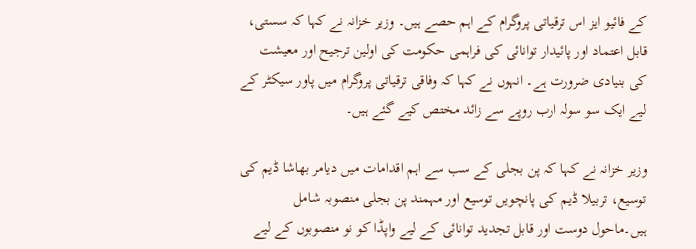کے فائیو ایز اس ترقیاتی پروگرام کے اہم حصے ہیں۔ وزیر خزانہ نے کہا کہ سستی، قابل اعتماد اور پائیدار توانائی کی فراہمی حکومت کی اولین ترجیح اور معیشت کی بنیادی ضرورت ہے۔ انہوں نے کہا کہ وفاقی ترقیاتی پروگرام میں پاور سیکٹر کے لیے ایک سو سولہ ارب روپے سے زائد مختص کیے گئے ہیں۔

وزیر خزانہ نے کہا کہ پن بجلی کے سب سے اہم اقدامات میں دیامر بھاشا ڈیم کی توسیع، تربیلا ڈیم کی پانچویں توسیع اور مہمند پن بجلی منصوبہ شامل ہیں۔ماحول دوست اور قابل تجدید توانائی کے لیے واپڈا کو نو منصوبوں کے لیے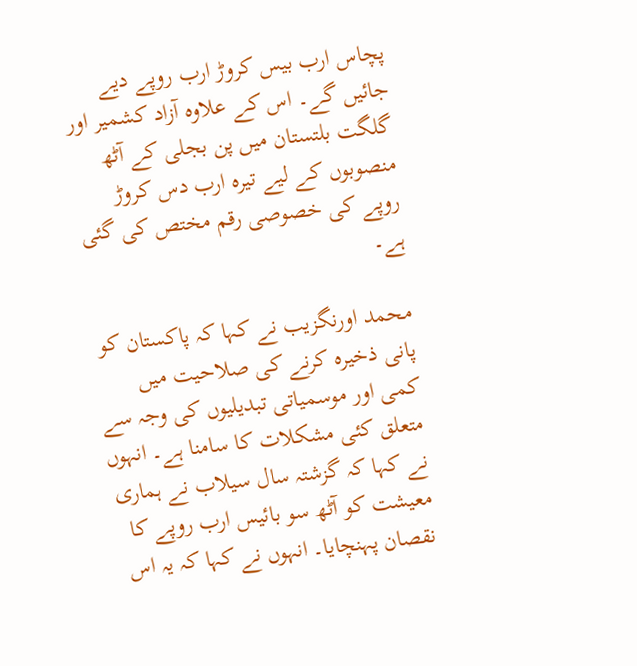پچاس ارب بیس کروڑ ارب روپے دیے جائیں گے۔ اس کے علاوہ آزاد کشمیر اور گلگت بلتستان میں پن بجلی کے آٹھ منصوبوں کے لیے تیرہ ارب دس کروڑ روپے کی خصوصی رقم مختص کی گئی ہے۔

محمد اورنگزیب نے کہا کہ پاکستان کو پانی ذخیرہ کرنے کی صلاحیت میں کمی اور موسمیاتی تبدیلیوں کی وجہ سے متعلق کئی مشکلات کا سامنا ہے۔ انہوں نے کہا کہ گزشتہ سال سیلاب نے ہماری معیشت کو آٹھ سو بائیس ارب روپے کا نقصان پہنچایا۔ انہوں نے کہا کہ یہ اس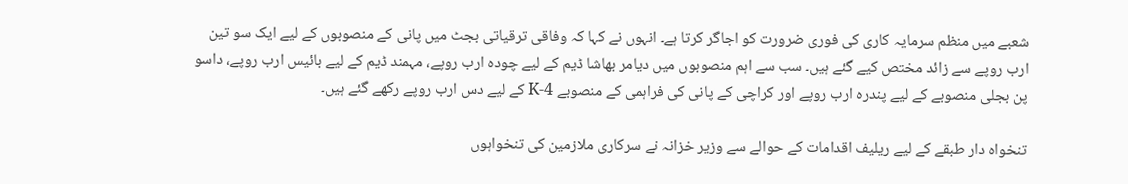شعبے میں منظم سرمایہ کاری کی فوری ضرورت کو اجاگر کرتا ہے۔ انہوں نے کہا کہ وفاقی ترقیاتی بجٹ میں پانی کے منصوبوں کے لیے ایک سو تین ارب روپے سے زائد مختص کیے گئے ہیں۔ سب سے اہم منصوبوں میں دیامر بھاشا ڈیم کے لیے چودہ ارب روپے، مہمند ڈیم کے لیے بائیس ارب روپے، داسو پن بجلی منصوبے کے لیے پندرہ ارب روپے اور کراچی کے پانی کی فراہمی کے منصوبے K-4 کے لیے دس ارب روپے رکھے گئے ہیں۔

تنخواہ دار طبقے کے لیے ریلیف اقدامات کے حوالے سے وزیر خزانہ نے سرکاری ملازمین کی تنخواہوں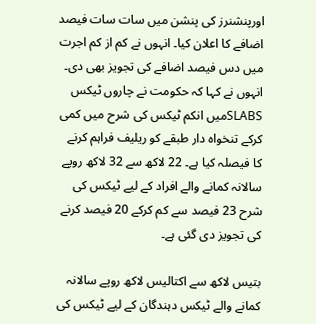اورپنشنرز کی پنشن میں سات سات فیصد اضافے کا اعلان کیا۔ انہوں نے کم از کم اجرت میں دس فیصد اضافے کی تجویز بھی دی۔ انہوں نے کہا کہ حکومت نے چاروں ٹیکس SLABSمیں انکم ٹیکس کی شرح میں کمی کرکے تنخواہ دار طبقے کو ریلیف فراہم کرنے کا فیصلہ کیا ہے۔ 22 لاکھ سے 32 لاکھ روپے سالانہ کمانے والے افراد کے لیے ٹیکس کی شرح 23 فیصد سے کم کرکے 20 فیصد کرنے کی تجویز دی گئی ہے۔

بتیس لاکھ سے اکتالیس لاکھ روپے سالانہ کمانے والے ٹیکس دہندگان کے لیے ٹیکس کی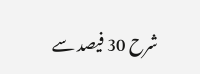شرح 30 فیصد سے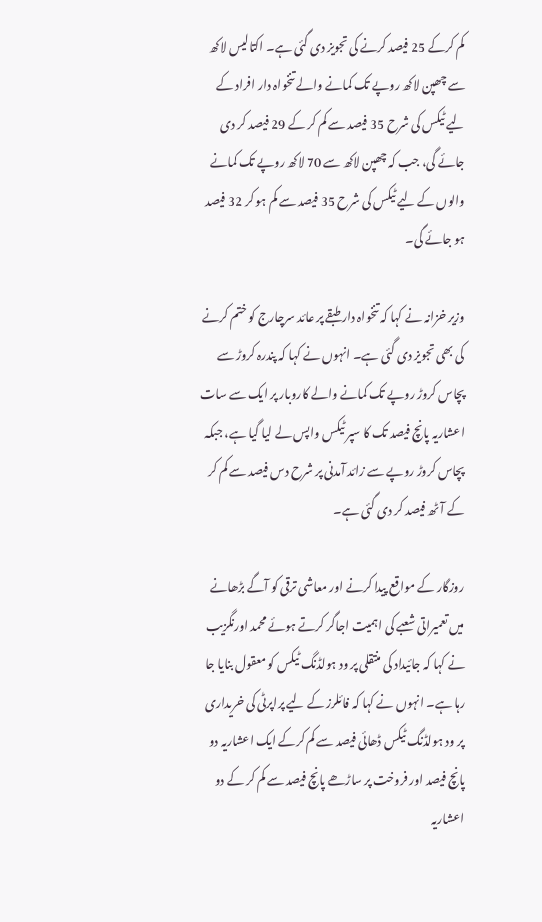کم کرکے 25 فیصد کرنے کی تجویز دی گئی ہے۔ اکتالیس لاکھ سے چھپن لاکھ روپے تک کمانے والے تنخواہ دار افراد کے لیے ٹیکس کی شرح 35 فیصد سے کم کر کے 29 فیصد کر دی جائے گی، جب کہ چھپن لاکھ سے 70 لاکھ روپے تک کمانے والوں کے لیے ٹیکس کی شرح 35 فیصد سے کم ہو کر 32 فیصد ہو جائے گی۔

وزیر خزانہ نے کہا کہ تنخواہ دار طبقے پر عائد سرچارج کو ختم کرنے کی بھی تجویز دی گئی ہے۔ انہوں نے کہا کہ پندرہ کروڑ سے پچاس کروڑ روپے تک کمانے والے کاروبار پر ایک سے سات اعشاریہ پانچ فیصد تک کا سپر ٹیکس واپس لے لیا گیا ہے، جبکہ پچاس کروڑ روپے سے زائد آمدنی پر شرح دس فیصد سے کم کر کے آٹھ فیصد کر دی گئی ہے۔

روزگار کے مواقع پیدا کرنے اور معاشی ترقی کو آگے بڑھانے میں تعمیراتی شعبے کی اہمیت اجاگر کرتے ہوئے محمد اورنگزیب نے کہا کہ جائیداد کی منتقلی پر ود ہولڈنگ ٹیکس کو معقول بنایا جا رہا ہے۔ انہوں نے کہا کہ فائلرز کے لیے پراپرٹی کی خریداری پر ود ہولڈنگ ٹیکس ڈھائی فیصد سے کم کرکے ایک اعشاریہ دو پانچ فیصد اور فروخت پر ساڑھے پانچ فیصد سے کم کر کے دو اعشاریہ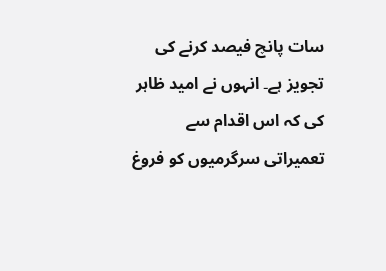سات پانچ فیصد کرنے کی تجویز ہے۔ انہوں نے امید ظاہر کی کہ اس اقدام سے تعمیراتی سرگرمیوں کو فروغ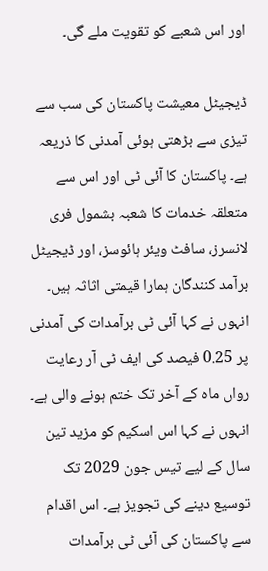اور اس شعبے کو تقویت ملے گی۔

ڈیجیٹل معیشت پاکستان کی سب سے تیزی سے بڑھتی ہوئی آمدنی کا ذریعہ ہے۔ پاکستان کا آئی ٹی اور اس سے متعلقہ خدمات کا شعبہ بشمول فری لانسرز، سافٹ ویئر ہائوسز، اور ڈیجیٹل برآمد کنندگان ہمارا قیمتی اثاثہ ہیں۔ انہوں نے کہا آئی ٹی برآمدات کی آمدنی پر 0.25 فیصد کی ایف ٹی آر رعایت رواں ماہ کے آخر تک ختم ہونے والی ہے۔ انہوں نے کہا اس اسکیم کو مزید تین سال کے لیے تیس جون 2029 تک توسیع دینے کی تجویز ہے۔ اس اقدام سے پاکستان کی آئی ٹی برآمدات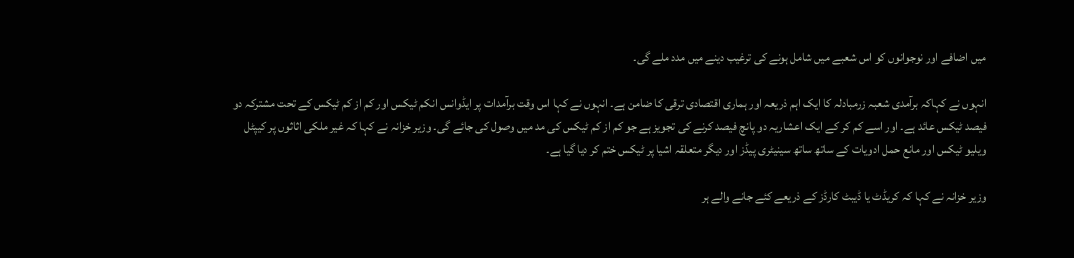میں اضافے اور نوجوانوں کو اس شعبے میں شامل ہونے کی ترغیب دینے میں مدد ملے گی۔

انہوں نے کہاکہ برآمدی شعبہ زرمبادلہ کا ایک اہم ذریعہ اور ہماری اقتصادی ترقی کا ضامن ہے۔ انہوں نے کہا اس وقت برآمدات پر ایڈوانس انکم ٹیکس اور کم از کم ٹیکس کے تحت مشترکہ دو فیصد ٹیکس عائد ہے۔ اور اسے کم کر کے ایک اعشاریہ دو پانچ فیصد کرنے کی تجویز ہے جو کم از کم ٹیکس کی مد میں وصول کی جائے گی۔ وزیر خزانہ نے کہا کہ غیر ملکی اثاثوں پر کیپٹل ویلیو ٹیکس اور مانع حمل ادویات کے ساتھ ساتھ سینیٹری پیڈز اور دیگر متعلقہ اشیا پر ٹیکس ختم کر دیا گیا ہے۔

وزیر خزانہ نے کہا کہ کریڈٹ یا ڈیبٹ کارڈز کے ذریعے کئے جانے والے ہر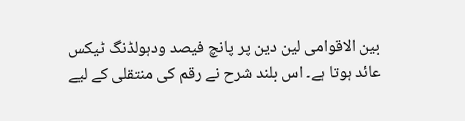بین الاقوامی لین دین پر پانچ فیصد ودہولڈنگ ٹیکس عائد ہوتا ہے۔ اس بلند شرح نے رقم کی منتقلی کے لیے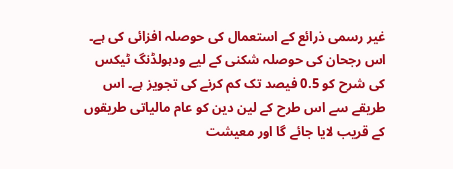غیر رسمی ذرائع کے استعمال کی حوصلہ افزائی کی ہے۔ اس رجحان کی حوصلہ شکنی کے لیے ودہولڈنگ ٹیکس کی شرح کو 0.5 فیصد تک کم کرنے کی تجویز ہے۔ اس طریقے سے اس طرح کے لین دین کو عام مالیاتی طریقوں کے قریب لایا جائے گا اور معیشت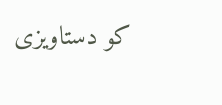کو دستاویزی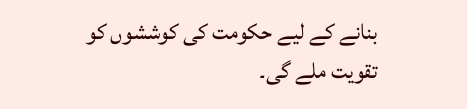بنانے کے لیے حکومت کی کوششوں کو تقویت ملے گی۔